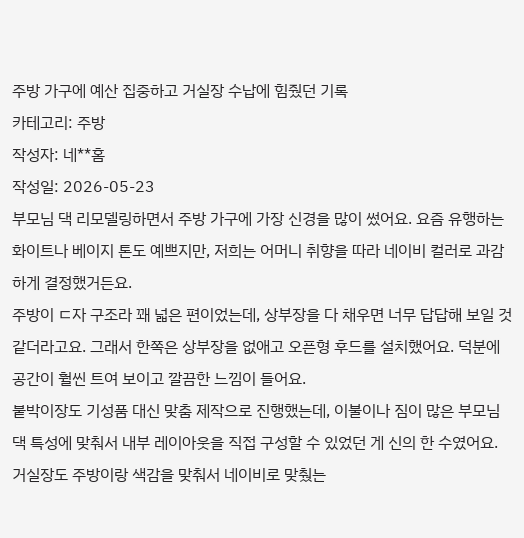주방 가구에 예산 집중하고 거실장 수납에 힘줬던 기록
카테고리: 주방
작성자: 네**홈
작성일: 2026-05-23
부모님 댁 리모델링하면서 주방 가구에 가장 신경을 많이 썼어요. 요즘 유행하는 화이트나 베이지 톤도 예쁘지만, 저희는 어머니 취향을 따라 네이비 컬러로 과감하게 결정했거든요.
주방이 ㄷ자 구조라 꽤 넓은 편이었는데, 상부장을 다 채우면 너무 답답해 보일 것 같더라고요. 그래서 한쪽은 상부장을 없애고 오픈형 후드를 설치했어요. 덕분에 공간이 훨씬 트여 보이고 깔끔한 느낌이 들어요.
붙박이장도 기성품 대신 맞춤 제작으로 진행했는데, 이불이나 짐이 많은 부모님 댁 특성에 맞춰서 내부 레이아웃을 직접 구성할 수 있었던 게 신의 한 수였어요. 거실장도 주방이랑 색감을 맞춰서 네이비로 맞췄는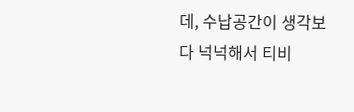데, 수납공간이 생각보다 넉넉해서 티비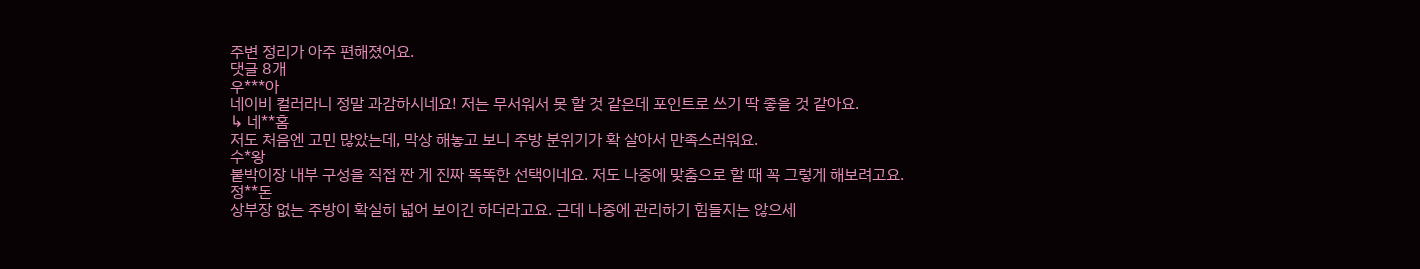주변 정리가 아주 편해졌어요.
댓글 8개
우***아
네이비 컬러라니 정말 과감하시네요! 저는 무서워서 못 할 것 같은데 포인트로 쓰기 딱 좋을 것 같아요.
↳ 네**홈
저도 처음엔 고민 많았는데, 막상 해놓고 보니 주방 분위기가 확 살아서 만족스러워요.
수*왕
붙박이장 내부 구성을 직접 짠 게 진짜 똑똑한 선택이네요. 저도 나중에 맞춤으로 할 때 꼭 그렇게 해보려고요.
정**돈
상부장 없는 주방이 확실히 넓어 보이긴 하더라고요. 근데 나중에 관리하기 힘들지는 않으세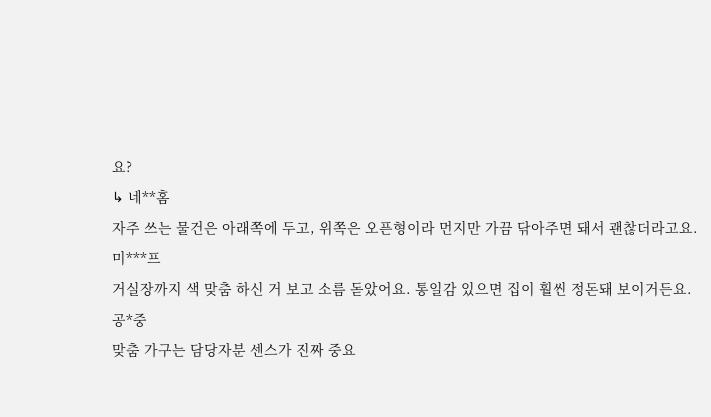요?
↳ 네**홈
자주 쓰는 물건은 아래쪽에 두고, 위쪽은 오픈형이라 먼지만 가끔 닦아주면 돼서 괜찮더라고요.
미***프
거실장까지 색 맞춤 하신 거 보고 소름 돋았어요. 통일감 있으면 집이 훨씬 정돈돼 보이거든요.
공*중
맞춤 가구는 담당자분 센스가 진짜 중요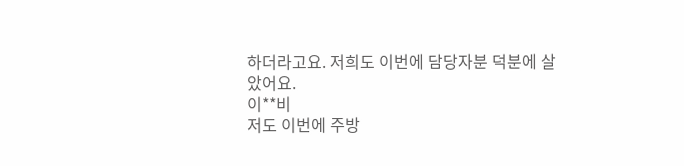하더라고요. 저희도 이번에 담당자분 덕분에 살았어요.
이**비
저도 이번에 주방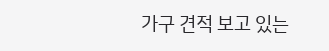가구 견적 보고 있는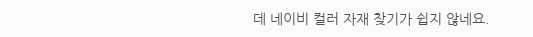데 네이비 컬러 자재 찾기가 쉽지 않네요.